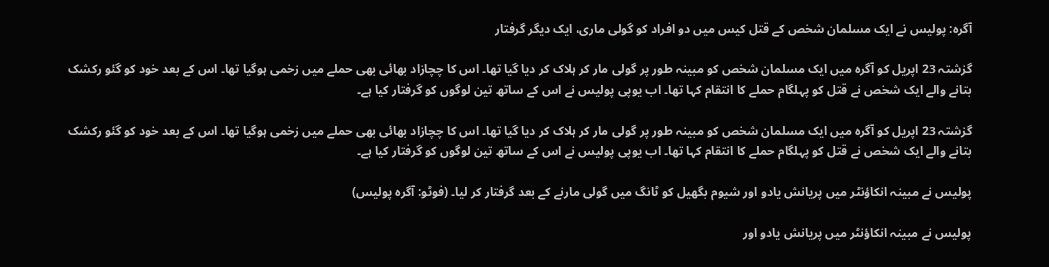آگرہ: پولیس نے ایک مسلمان شخص کے قتل کیس میں دو افراد کو گولی ماری، ایک دیگر گرفتار

گزشتہ 23 اپریل کو آگرہ میں ایک مسلمان شخص کو مبینہ طور پر گولی مار کر ہلاک کر دیا گیا تھا۔ اس کا چچازاد بھائی بھی حملے میں زخمی ہوگیا تھا۔ اس کے بعد خود کو گئو رکشک  بتانے والے ایک شخص نے قتل کو پہلگام حملے کا انتقام کہا تھا۔ اب یوپی پولیس نے اس کے ساتھ تین لوگوں کو گرفتار کیا ہے۔

گزشتہ 23 اپریل کو آگرہ میں ایک مسلمان شخص کو مبینہ طور پر گولی مار کر ہلاک کر دیا گیا تھا۔ اس کا چچازاد بھائی بھی حملے میں زخمی ہوگیا تھا۔ اس کے بعد خود کو گئو رکشک  بتانے والے ایک شخص نے قتل کو پہلگام حملے کا انتقام کہا تھا۔ اب یوپی پولیس نے اس کے ساتھ تین لوگوں کو گرفتار کیا ہے۔

پولیس نے مبینہ انکاؤنٹر میں پریانش یادو اور شیوم بگھیل کو ٹانگ میں گولی مارنے کے بعد گرفتار کر لیا۔ (فوٹو: آگرہ پولیس)

پولیس نے مبینہ انکاؤنٹر میں پریانش یادو اور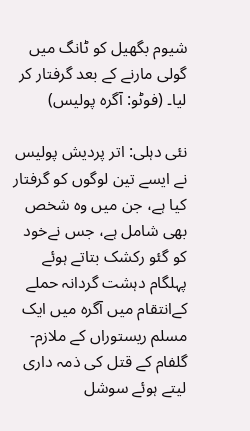شیوم بگھیل کو ٹانگ میں گولی مارنے کے بعد گرفتار کر لیا۔ (فوٹو: آگرہ پولیس)

نئی دہلی: اتر پردیش پولیس نے ایسے تین لوگوں کو گرفتار کیا ہے، جن میں وہ شخص بھی شامل ہے، جس نےخود کو گئو رکشک بتاتے ہوئے پہلگام دہشت گردانہ حملے کےانتقام میں آگرہ میں ایک مسلم ریستوراں کے ملازم- گلفام کے قتل کی ذمہ داری لیتے ہوئے سوشل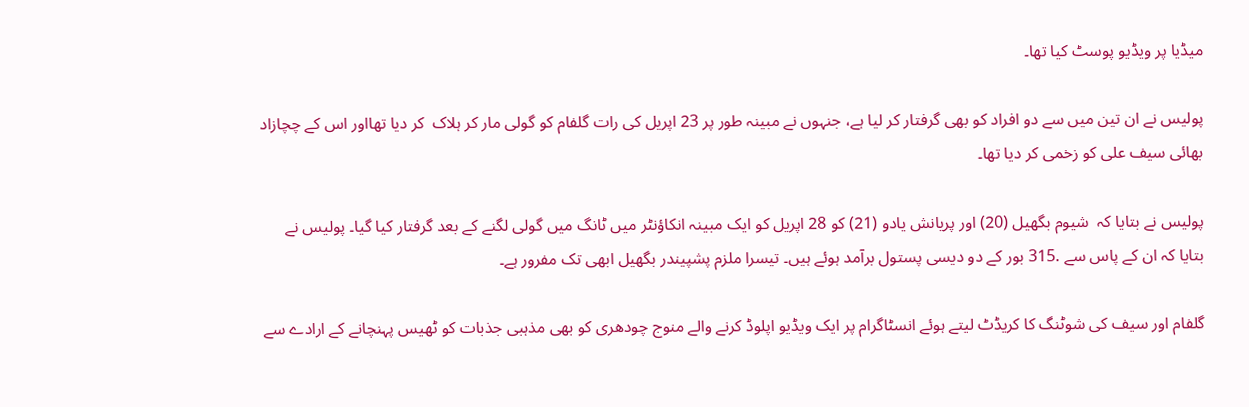میڈیا پر ویڈیو پوسٹ کیا تھا۔

پولیس نے ان تین میں سے دو افراد کو بھی گرفتار کر لیا ہے، جنہوں نے مبینہ طور پر 23 اپریل کی رات گلفام کو گولی مار کر ہلاک  کر دیا تھااور اس کے چچازاد بھائی سیف علی کو زخمی کر دیا تھا۔

پولیس نے بتایا کہ  شیوم بگھیل (20) اور پریانش یادو (21) کو 28 اپریل کو ایک مبینہ انکاؤنٹر میں ٹانگ میں گولی لگنے کے بعد گرفتار کیا گیا۔ پولیس نے بتایا کہ ان کے پاس سے .315 بور کے دو دیسی پستول برآمد ہوئے ہیں۔ تیسرا ملزم پشپیندر بگھیل ابھی تک مفرور ہے۔

گلفام اور سیف کی شوٹنگ کا کریڈٹ لیتے ہوئے انسٹاگرام پر ایک ویڈیو اپلوڈ کرنے والے منوج چودھری کو بھی مذہبی جذبات کو ٹھیس پہنچانے کے ارادے سے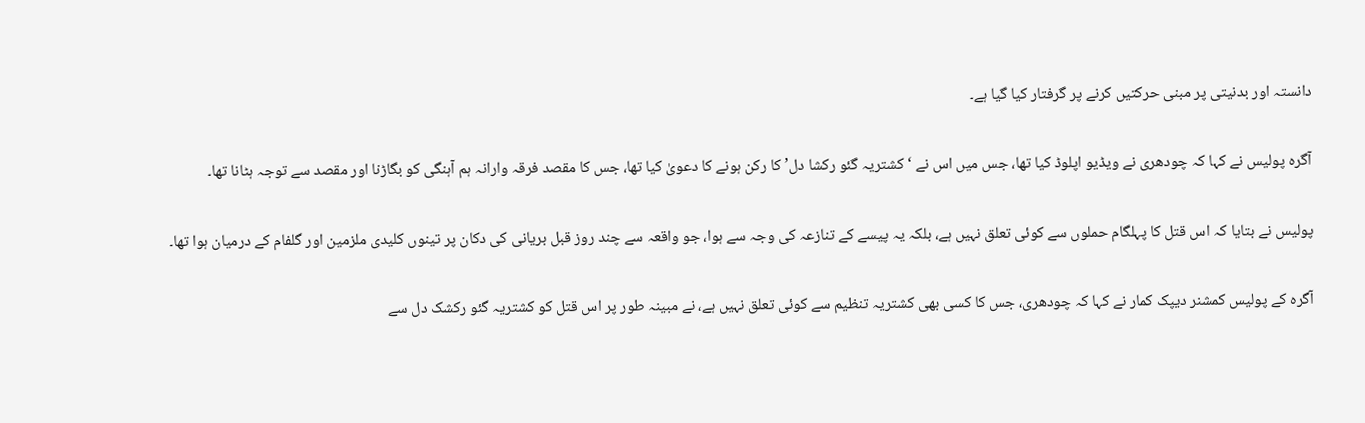دانستہ اور بدنیتی پر مبنی حرکتیں کرنے پر گرفتار کیا گیا ہے۔

آگرہ پولیس نے کہا کہ چودھری نے ویڈیو اپلوڈ کیا تھا، جس میں اس نے ‘کشتریہ گئو رکشا دل’ کا رکن ہونے کا دعویٰ کیا تھا، جس کا مقصد فرقہ وارانہ ہم آہنگی کو بگاڑنا اور مقصد سے توجہ ہٹانا تھا۔

پولیس نے بتایا کہ اس قتل کا پہلگام حملوں سے کوئی تعلق نہیں ہے، بلکہ یہ پیسے کے تنازعہ کی وجہ سے ہوا، جو واقعہ سے چند روز قبل بریانی کی دکان پر تینوں کلیدی ملزمین اور گلفام کے درمیان ہوا تھا۔

آگرہ کے پولیس کمشنر دیپک کمار نے کہا کہ چودھری، جس کا کسی بھی کشتریہ تنظیم سے کوئی تعلق نہیں ہے، نے مبینہ طور پر اس قتل کو کشتریہ گئو رکشک دل سے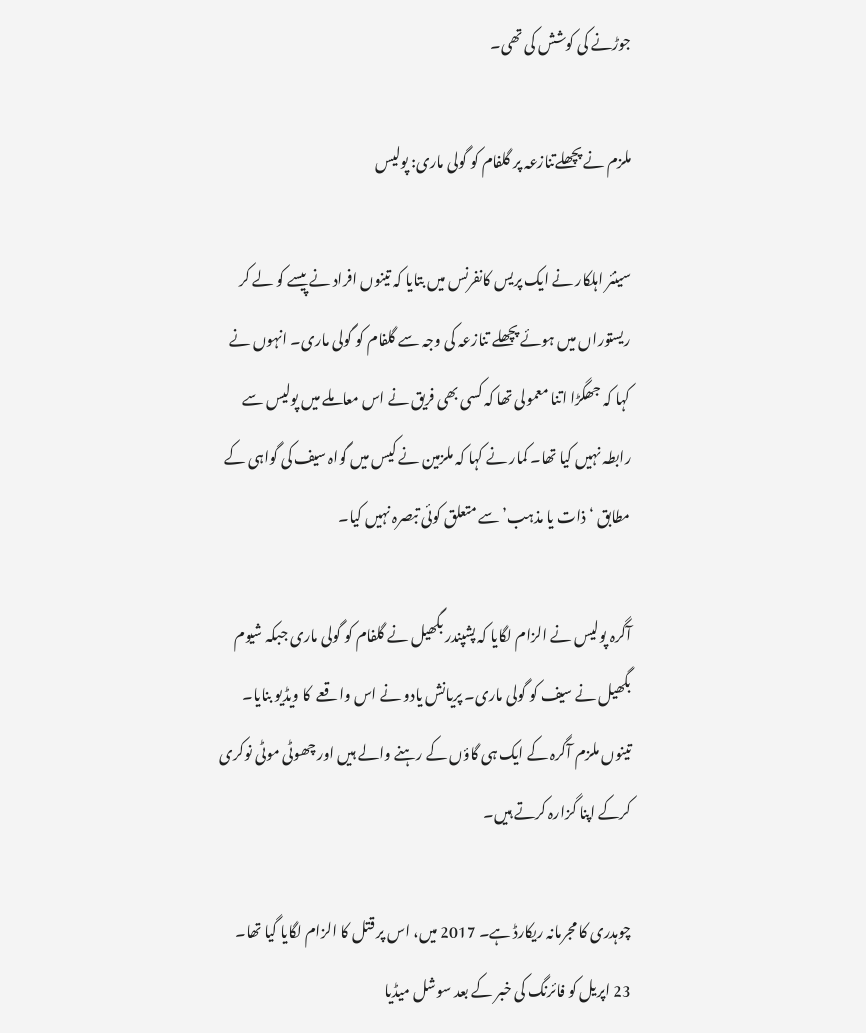جوڑنے کی کوشش کی تھی۔

ملزم نے پچھلےتنازعہ پر گلفام کو گولی ماری: پولیس

سینئر اہلکار نے ایک پریس کانفرنس میں بتایا کہ تینوں افراد نے پیسے کو لے کر ریستوراں میں ہوئے پچھلے تنازعہ کی وجہ سے گلفام کو گولی ماری۔ انہوں نے کہا کہ جھگڑا اتنا معمولی تھا کہ کسی بھی فریق نے اس معاملے میں پولیس سے رابطہ نہیں کیا تھا۔ کمار نے کہا کہ ملزمین نے کیس میں گواہ سیف کی گواہی کے مطابق ‘ذات یا مذہب’ سے متعلق کوئی تبصرہ نہیں کیا۔

آگرہ پولیس نے الزام لگایا کہ پشپندر بگھیل نے گلفام کو گولی ماری جبکہ شیوم بگھیل نے سیف کو گولی ماری۔ پریانش یادو نے اس واقعے  کا ویڈیو بنایا۔ تینوں ملزم آگرہ کے ایک ہی گاؤں کے رہنے والے ہیں اور چھوٹی موٹی نوکری کرکے اپنا گزارہ کرتے ہیں۔

چوہدری کا مجرمانہ ریکارڈ ہے۔ 2017 میں، اس پر قتل کا الزام لگایا گیا تھا۔ 23 اپریل کو فائرنگ کی خبر کے بعد سوشل میڈیا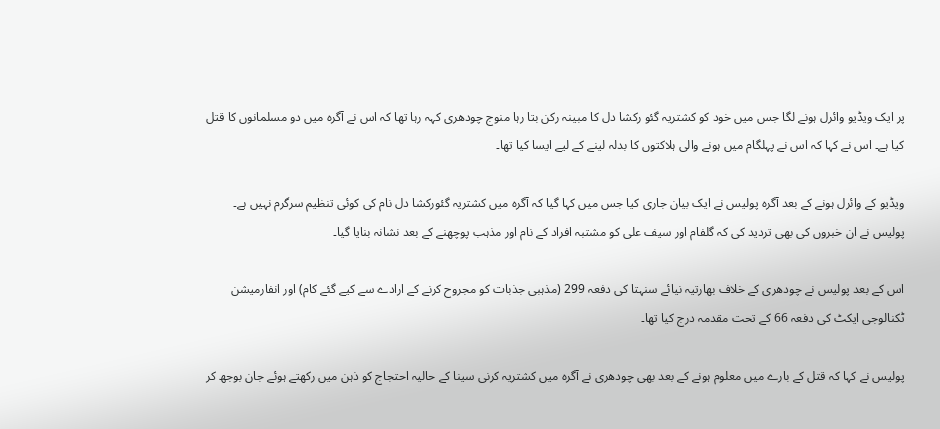پر ایک ویڈیو وائرل ہونے لگا جس میں خود کو کشتریہ گئو رکشا دل کا مبینہ رکن بتا رہا منوج چودھری کہہ رہا تھا کہ اس نے آگرہ میں دو مسلمانوں کا قتل کیا ہے۔ اس نے کہا کہ اس نے پہلگام میں ہونے والی ہلاکتوں کا بدلہ لینے کے لیے ایسا کیا تھا۔

ویڈیو کے وائرل ہونے کے بعد آگرہ پولیس نے ایک بیان جاری کیا جس میں کہا گیا کہ آگرہ میں کشتریہ گئورکشا دل نام کی کوئی تنظیم سرگرم نہیں ہے۔ پولیس نے ان خبروں کی بھی تردید کی کہ گلفام اور سیف علی کو مشتبہ افراد کے نام اور مذہب پوچھنے کے بعد نشانہ بنایا گیا۔

اس کے بعد پولیس نے چودھری کے خلاف بھارتیہ نیائے سنہتا کی دفعہ 299 (مذہبی جذبات کو مجروح کرنے کے ارادے سے کیے گئے کام) اور انفارمیشن ٹکنالوجی ایکٹ کی دفعہ 66 کے تحت مقدمہ درج کیا تھا۔

پولیس نے کہا کہ قتل کے بارے میں معلوم ہونے کے بعد بھی چودھری نے آگرہ میں کشتریہ کرنی سینا کے حالیہ احتجاج کو ذہن میں رکھتے ہوئے جان بوجھ کر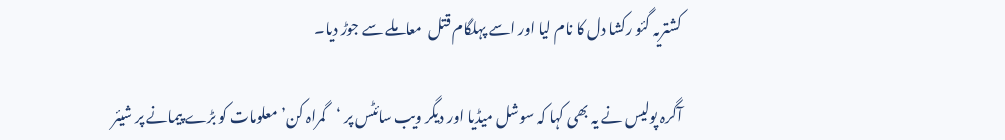کشتریہ گئو رکشا دل کا نام لیا اور اسے پہلگام قتل  معاملے سے جوڑ دیا۔

آگرہ پولیس نے یہ بھی کہا کہ سوشل میڈیا اور دیگر ویب سائٹس پر ‘گمراہ کن’ معلومات کو بڑے پیمانے پر شیئر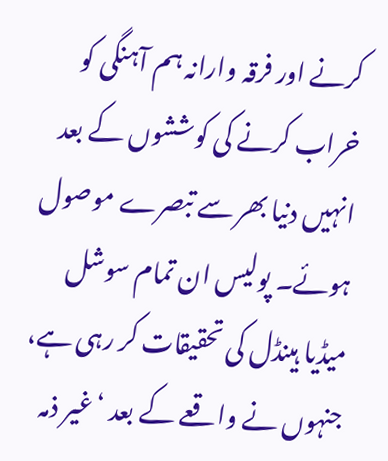کرنے اور فرقہ وارانہ ہم آہنگی کو خراب کرنے کی کوششوں کے بعد انہیں دنیا بھر سے تبصرے موصول ہوئے۔ پولیس ان تمام سوشل میڈیا ہینڈل کی تحقیقات کر رہی ہے، جنہوں نے واقعے کے بعد ‘غیر ذمہ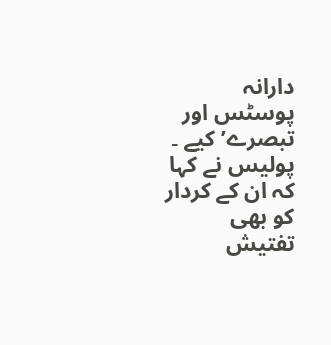دارانہ پوسٹس اور تبصرے’ کیے ۔ پولیس نے کہا کہ ان کے کردار کو بھی تفتیش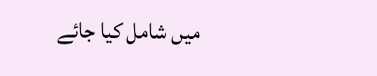میں شامل کیا جائے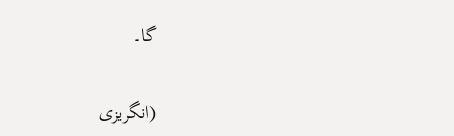گا۔

(انگریزی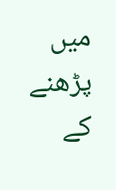میں پڑھنے کے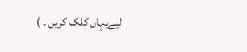لیےیہاں کلک کریں ۔ )